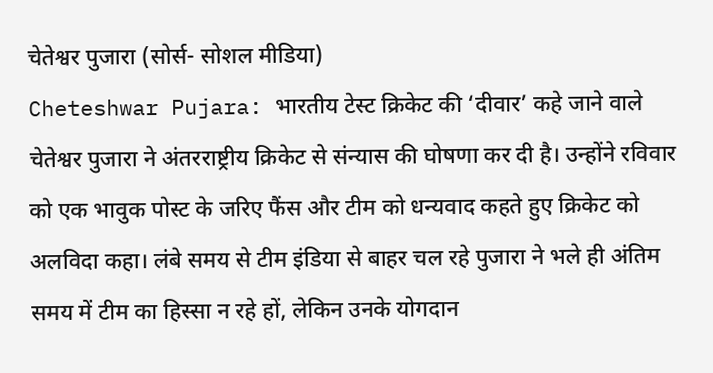चेतेश्वर पुजारा (सोर्स- सोशल मीडिया)
Cheteshwar Pujara: भारतीय टेस्ट क्रिकेट की ‘दीवार’ कहे जाने वाले चेतेश्वर पुजारा ने अंतरराष्ट्रीय क्रिकेट से संन्यास की घोषणा कर दी है। उन्होंने रविवार को एक भावुक पोस्ट के जरिए फैंस और टीम को धन्यवाद कहते हुए क्रिकेट को अलविदा कहा। लंबे समय से टीम इंडिया से बाहर चल रहे पुजारा ने भले ही अंतिम समय में टीम का हिस्सा न रहे हों, लेकिन उनके योगदान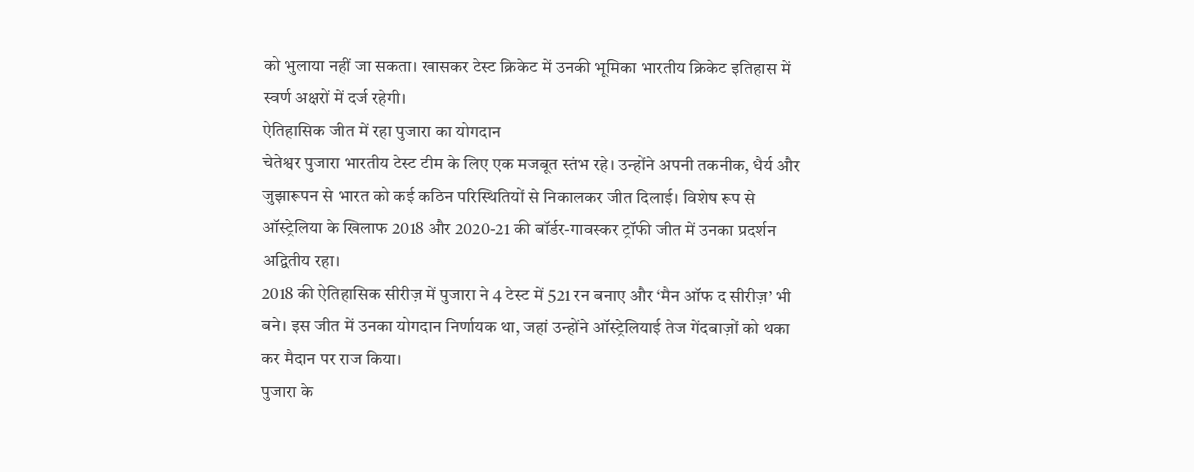को भुलाया नहीं जा सकता। खासकर टेस्ट क्रिकेट में उनकी भूमिका भारतीय क्रिकेट इतिहास में स्वर्ण अक्षरों में दर्ज रहेगी।
ऐतिहासिक जीत में रहा पुजारा का योगदान
चेतेश्वर पुजारा भारतीय टेस्ट टीम के लिए एक मजबूत स्तंभ रहे। उन्होंने अपनी तकनीक, धैर्य और जुझारूपन से भारत को कई कठिन परिस्थितियों से निकालकर जीत दिलाई। विशेष रूप से ऑस्ट्रेलिया के खिलाफ 2018 और 2020-21 की बॉर्डर-गावस्कर ट्रॉफी जीत में उनका प्रदर्शन अद्वितीय रहा।
2018 की ऐतिहासिक सीरीज़ में पुजारा ने 4 टेस्ट में 521 रन बनाए और ‘मैन ऑफ द सीरीज़’ भी बने। इस जीत में उनका योगदान निर्णायक था, जहां उन्होंने ऑस्ट्रेलियाई तेज गेंदबाज़ों को थका कर मैदान पर राज किया।
पुजारा के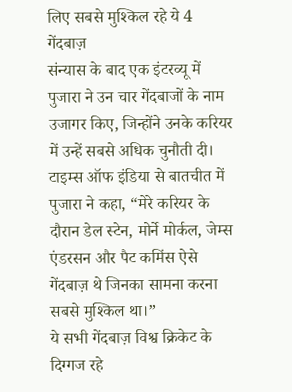लिए सबसे मुश्किल रहे ये 4 गेंदबाज़
संन्यास के बाद एक इंटरव्यू में पुजारा ने उन चार गेंदबाजों के नाम उजागर किए, जिन्होंने उनके करियर में उन्हें सबसे अधिक चुनौती दी। टाइम्स ऑफ इंडिया से बातचीत में पुजारा ने कहा, “मेरे करियर के दौरान डेल स्टेन, मोर्ने मोर्कल, जेम्स एंडरसन और पैट कमिंस ऐसे गेंदबाज़ थे जिनका सामना करना सबसे मुश्किल था।”
ये सभी गेंदबाज़ विश्व क्रिकेट के दिग्गज रहे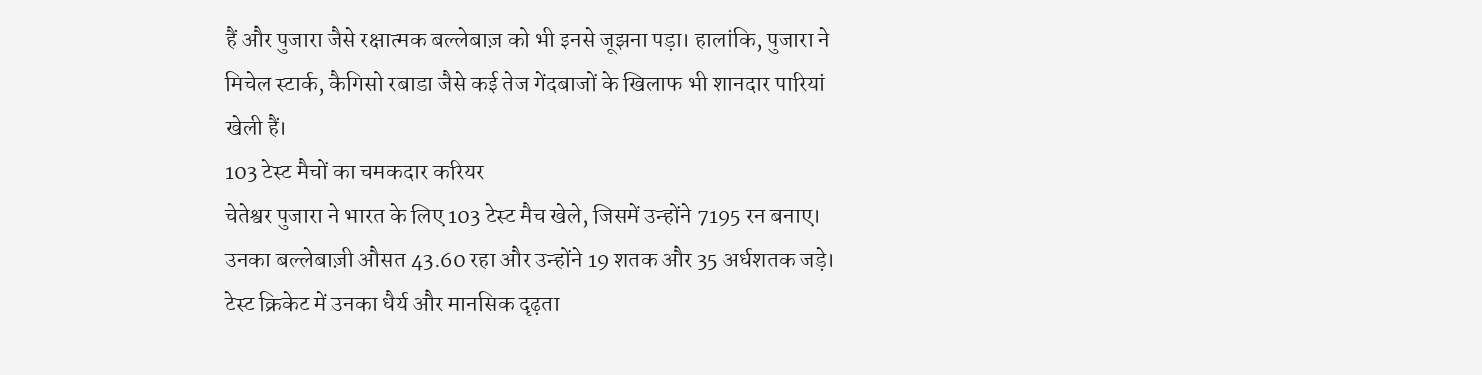हैं और पुजारा जैसे रक्षात्मक बल्लेबाज़ को भी इनसे जूझना पड़ा। हालांकि, पुजारा ने मिचेल स्टार्क, कैगिसो रबाडा जैसे कई तेज गेंदबाजों के खिलाफ भी शानदार पारियां खेली हैं।
103 टेस्ट मैचों का चमकदार करियर
चेतेश्वर पुजारा ने भारत के लिए 103 टेस्ट मैच खेले, जिसमें उन्होंने 7195 रन बनाए। उनका बल्लेबाज़ी औसत 43.60 रहा और उन्होंने 19 शतक और 35 अर्धशतक जड़े। टेस्ट क्रिकेट में उनका धैर्य और मानसिक दृढ़ता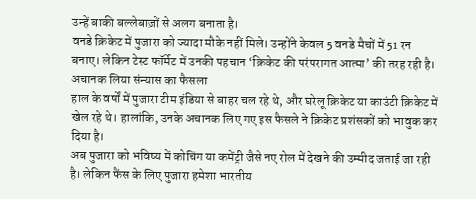उन्हें बाकी बल्लेबाज़ों से अलग बनाता है।
वनडे क्रिकेट में पुजारा को ज्यादा मौके नहीं मिले। उन्होंने केवल 5 वनडे मैचों में 51 रन बनाए। लेकिन टेस्ट फॉर्मेट में उनकी पहचान ‘क्रिकेट की परंपरागत आत्मा’ की तरह रही है।
अचानक लिया संन्यास का फैसला
हाल के वर्षों में पुजारा टीम इंडिया से बाहर चल रहे थे, और घरेलू क्रिकेट या काउंटी क्रिकेट में खेल रहे थे। हालांकि, उनके अचानक लिए गए इस फैसले ने क्रिकेट प्रशंसकों को भावुक कर दिया है।
अब पुजारा को भविष्य में कोचिंग या कमेंट्री जैसे नए रोल में देखने की उम्मीद जताई जा रही है। लेकिन फैंस के लिए पुजारा हमेशा भारतीय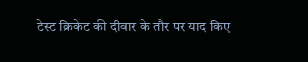टेस्ट क्रिकेट की दीवार के तौर पर याद किए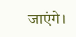जाएंगे।